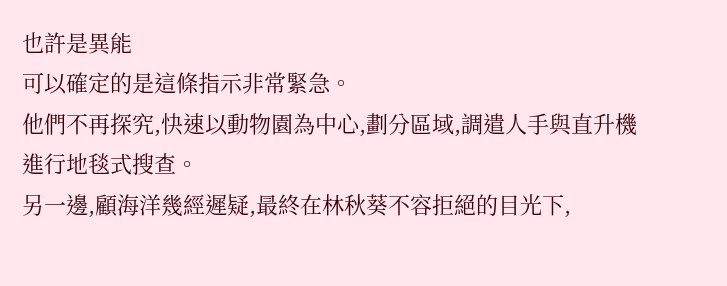也許是異能
可以確定的是這條指示非常緊急。
他們不再探究,快速以動物園為中心,劃分區域,調遣人手與直升機進行地毯式搜查。
另一邊,顧海洋幾經遲疑,最終在林秋葵不容拒絕的目光下,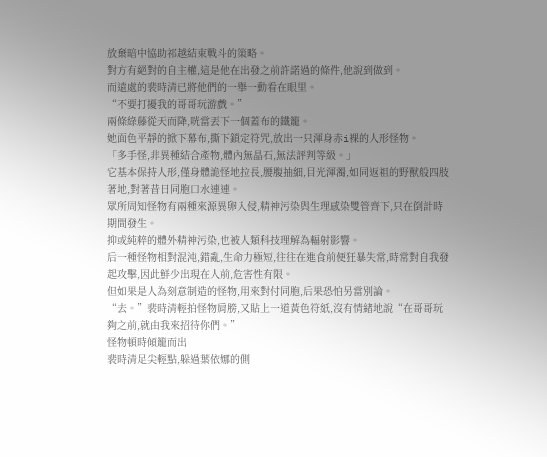放棄暗中協助祁越結束戰斗的策略。
對方有絕對的自主權,這是他在出發之前許諾過的條件,他說到做到。
而遠處的裴時清已將他們的一舉一動看在眼里。
“不要打擾我的哥哥玩游戲。”
兩條綠藤從天而降,咣當丟下一個蓋布的鐵籠。
她面色平靜的掀下幕布,撕下鎖定符咒,放出一只渾身赤i裸的人形怪物。
「多手怪,非異種結合產物,體內無晶石,無法評判等級。」
它基本保持人形,僅身體詭怪地拉長,腰腹抽細,目光渾濁,如同返祖的野獸般四肢著地,對著昔日同胞口水連連。
眾所周知怪物有兩種來源異卵入侵,精神污染與生理感染雙管齊下,只在倒計時期間發生。
抑或純粹的體外精神污染,也被人類科技理解為輻射影響。
后一種怪物相對混沌,錯亂,生命力極短,往往在進食前便狂暴失常,時常對自我發起攻擊,因此鮮少出現在人前,危害性有限。
但如果是人為刻意制造的怪物,用來對付同胞,后果恐怕另當別論。
“去。”裴時清輕拍怪物肩膀,又貼上一道黃色符紙,沒有情緒地說“在哥哥玩夠之前,就由我來招待你們。”
怪物頓時傾籠而出
裴時清足尖輕點,躲過葉依娜的側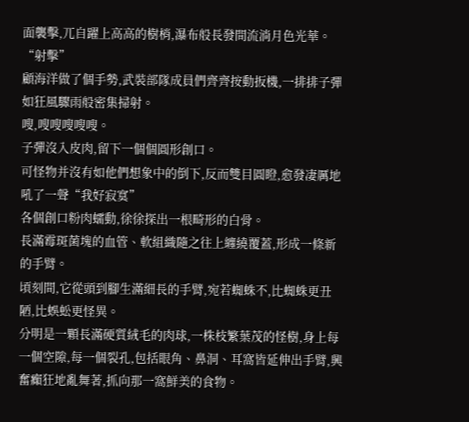面襲擊,兀自躍上高高的樹梢,瀑布般長發間流淌月色光華。
“射擊”
顧海洋做了個手勢,武裝部隊成員們齊齊按動扳機,一排排子彈如狂風驟雨般密集掃射。
嗖,嗖嗖嗖嗖嗖。
子彈沒入皮肉,留下一個個圓形創口。
可怪物并沒有如他們想象中的倒下,反而雙目圓瞪,愈發凄厲地吼了一聲“我好寂寞”
各個創口粉肉蠕動,徐徐探出一根畸形的白骨。
長滿霉斑菌塊的血管、軟組織隨之往上纏繞覆蓋,形成一條新的手臂。
頃刻間,它從頭到腳生滿細長的手臂,宛若蜘蛛不,比蜘蛛更丑陋,比蜈蚣更怪異。
分明是一顆長滿硬質絨毛的肉球,一株枝繁葉茂的怪樹,身上每一個空隙,每一個裂孔,包括眼角、鼻洞、耳窩皆延伸出手臂,興奮癲狂地亂舞著,抓向那一窩鮮美的食物。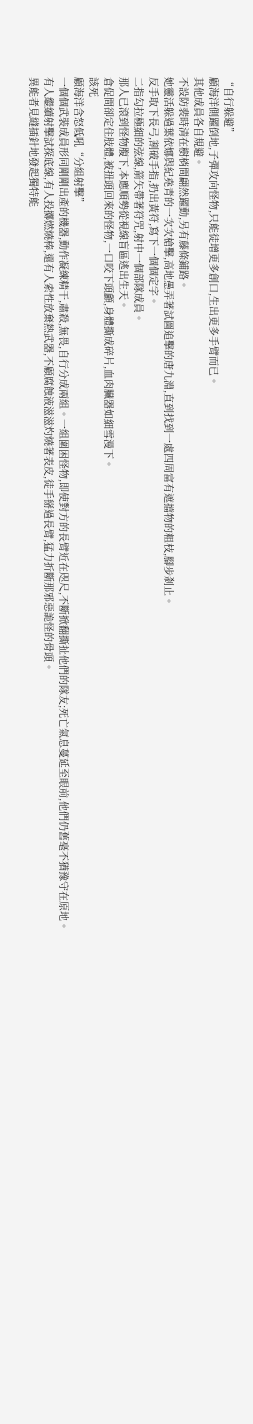“自行躲避”
顧海洋側躍倒地,子彈攻向怪物,只能徒增更多創口,生出更多手臂而已。
其他成員各自規避。
不設防裴時清在樹梢間翩然躍動,另有藤條鋪路。
她靈活躲過葉依娜與紀堯青的一次次槍擊,高地愚弄著試圖追擊的唐九淵,直到找到一處四周富有遮擋物的粗枝,腳步剎止。
反手取下長弓,割破手指,扔出黃符,寫下一個個定字。
二指勾拉極細的弦線,箭矢帶著符咒,射中一個部隊成員。
那人已滾到怪物腹下,本應順勢從視線盲區逃出生天。
倉促間卻定住肢體,被扭頭回來的怪物,一口咬下頭顱,身體撕成碎片,血肉臟器如細雪漫下。
該死
顧海洋含怒低吼“分組射擊”
一個個武裝成員形同剛剛出產的機器,動作凝練精干,肅殺,無畏,自行分成兩組。一組圍困怪物,即使對方的長臂近在咫尺,不斷掀翻撕扯他們的隊友;死亡氣息蔓延至眼前,他們仍舊毫不猶豫守在原地。
有人繼續射擊試探底線,有人投擲燃燒棒,還有人索性放棄熱武器,不顧腐蝕液滋滋灼燒著表皮,徒手掰過長臂,猛力折斷那邪惡詭怪的骨頭。
異能者見縫插針地發起獨特能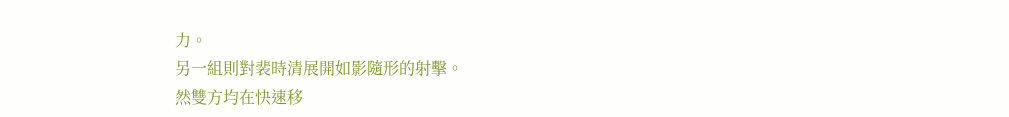力。
另一組則對裴時清展開如影隨形的射擊。
然雙方均在快速移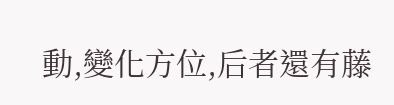動,變化方位,后者還有藤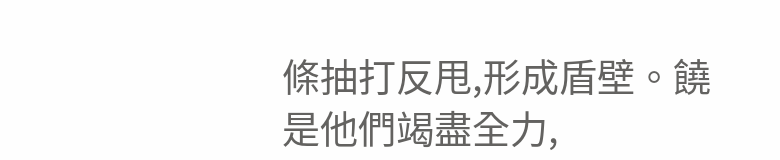條抽打反甩,形成盾壁。饒是他們竭盡全力,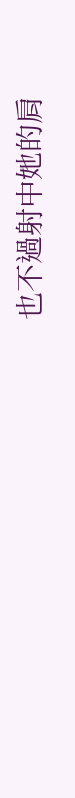也不過射中她的肩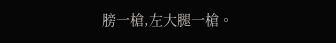膀一槍,左大腿一槍。